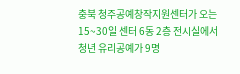충북 청주공예창작지원센터가 오는 15~30일 센터 6동 2층 전시실에서 청년 유리공예가 9명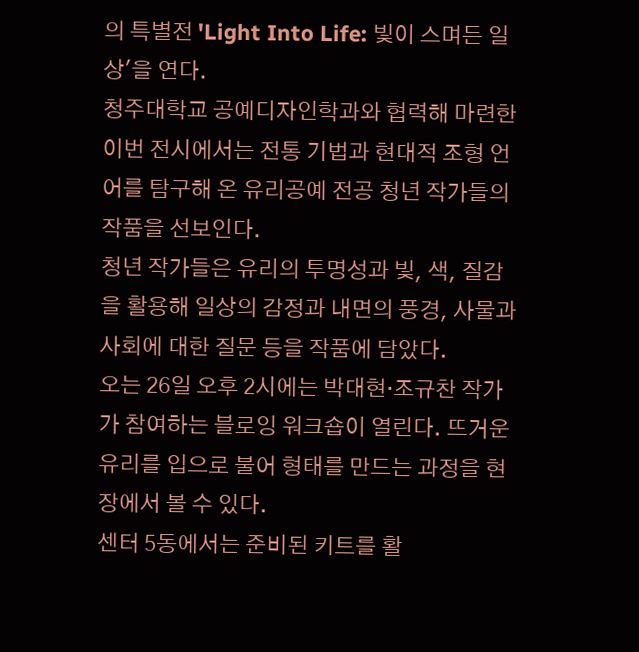의 특별전 'Light Into Life: 빛이 스며든 일상'을 연다.
청주대학교 공예디자인학과와 협력해 마련한 이번 전시에서는 전통 기법과 현대적 조형 언어를 탐구해 온 유리공예 전공 청년 작가들의 작품을 선보인다.
청년 작가들은 유리의 투명성과 빛, 색, 질감을 활용해 일상의 감정과 내면의 풍경, 사물과 사회에 대한 질문 등을 작품에 담았다.
오는 26일 오후 2시에는 박대현·조규찬 작가가 참여하는 블로잉 워크숍이 열린다. 뜨거운 유리를 입으로 불어 형태를 만드는 과정을 현장에서 볼 수 있다.
센터 5동에서는 준비된 키트를 활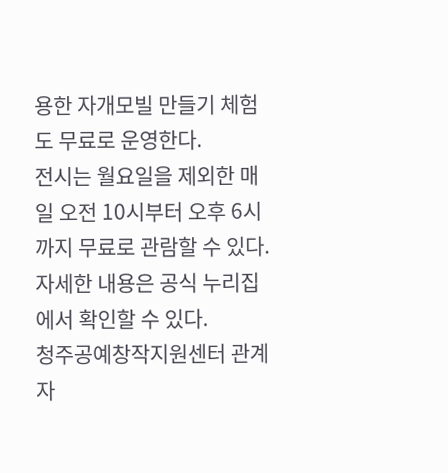용한 자개모빌 만들기 체험도 무료로 운영한다.
전시는 월요일을 제외한 매일 오전 10시부터 오후 6시까지 무료로 관람할 수 있다. 자세한 내용은 공식 누리집에서 확인할 수 있다.
청주공예창작지원센터 관계자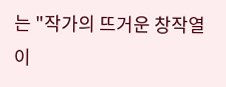는 "작가의 뜨거운 창작열이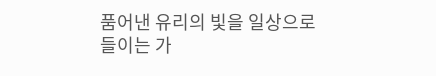품어낸 유리의 빛을 일상으로 들이는 가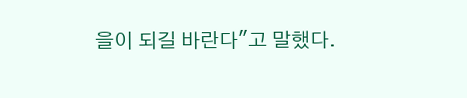을이 되길 바란다"고 말했다.